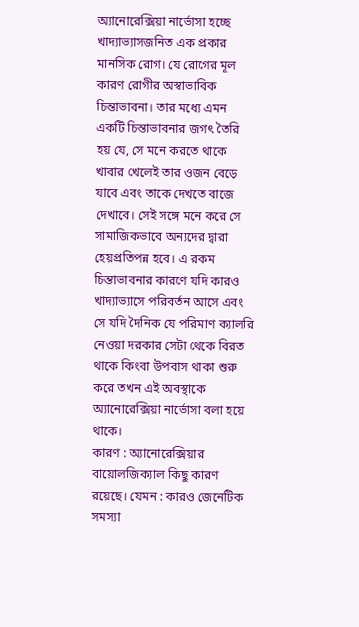অ্যানোরেক্সিয়া নার্ভোসা হচ্ছে খাদ্যাভ্যাসজনিত এক প্রকার মানসিক রোগ। যে রোগের মূল কারণ রোগীর অস্বাভাবিক চিন্তাভাবনা। তার মধ্যে এমন একটি চিন্তাভাবনার জগৎ তৈরি হয় যে, সে মনে করতে থাকে খাবার খেলেই তার ওজন বেড়ে যাবে এবং তাকে দেখতে বাজে দেখাবে। সেই সঙ্গে মনে করে সে সামাজিকভাবে অন্যদের দ্বারা হেয়প্রতিপন্ন হবে। এ রকম চিন্তাভাবনার কারণে যদি কারও খাদ্যাভ্যাসে পরিবর্তন আসে এবং সে যদি দৈনিক যে পরিমাণ ক্যালরি নেওয়া দরকার সেটা থেকে বিরত থাকে কিংবা উপবাস থাকা শুরু করে তখন এই অবস্থাকে অ্যানোরেক্সিয়া নার্ভোসা বলা হয়ে থাকে।
কারণ : অ্যানোরেক্সিয়ার বায়োলজিক্যাল কিছু কারণ রয়েছে। যেমন : কারও জেনেটিক সমস্যা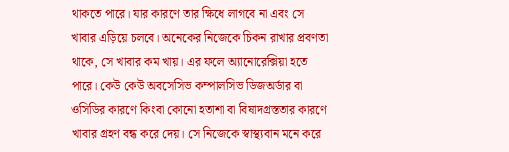থাকতে পারে। যার কারণে তার ক্ষিধে লাগবে না এবং সে খাবার এড়িয়ে চলবে। অনেকের নিজেকে চিকন রাখার প্রবণতা থাকে, সে খাবার কম খায়। এর ফলে অ্যানোরেক্সিয়া হতে পারে। কেউ কেউ অবসেসিভ কম্পালসিভ ডিজঅর্ডার বা ওসিডির কারণে কিংবা কোনো হতাশা বা বিষাদগ্রস্ততার কারণে খাবার গ্রহণ বন্ধ করে দেয়। সে নিজেকে স্বাস্থ্যবান মনে করে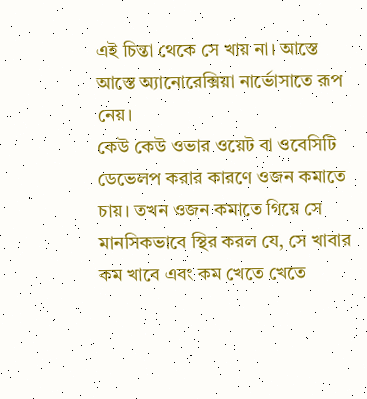এই চিন্তা থেকে সে খায় না। আস্তে আস্তে অ্যানোরেক্সিয়া নার্ভোসাতে রূপ নেয়।
কেউ কেউ ওভার ওয়েট বা ওবেসিটি ডেভেলপ করার কারণে ওজন কমাতে চায়। তখন ওজন কমাতে গিয়ে সে মানসিকভাবে স্থির করল যে, সে খাবার কম খাবে এবং কম খেতে খেতে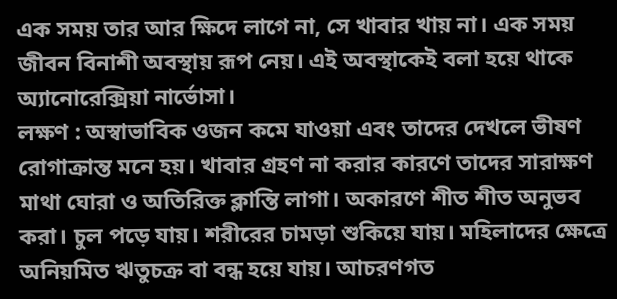এক সময় তার আর ক্ষিদে লাগে না, সে খাবার খায় না। এক সময় জীবন বিনাশী অবস্থায় রূপ নেয়। এই অবস্থাকেই বলা হয়ে থাকে অ্যানোরেক্সিয়া নার্ভোসা।
লক্ষণ : অস্বাভাবিক ওজন কমে যাওয়া এবং তাদের দেখলে ভীষণ রোগাক্রান্ত মনে হয়। খাবার গ্রহণ না করার কারণে তাদের সারাক্ষণ মাথা ঘোরা ও অতিরিক্ত ক্লান্তি লাগা। অকারণে শীত শীত অনুভব করা। চুল পড়ে যায়। শরীরের চামড়া শুকিয়ে যায়। মহিলাদের ক্ষেত্রে অনিয়মিত ঋতুচক্র বা বন্ধ হয়ে যায়। আচরণগত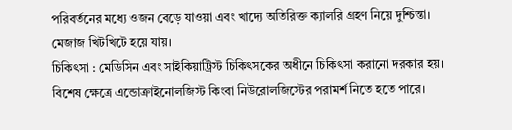পরিবর্তনের মধ্যে ওজন বেড়ে যাওয়া এবং খাদ্যে অতিরিক্ত ক্যালরি গ্রহণ নিয়ে দুশ্চিন্তা। মেজাজ খিটখিটে হয়ে যায়।
চিকিৎসা : মেডিসিন এবং সাইকিয়াট্রিস্ট চিকিৎসকের অধীনে চিকিৎসা করানো দরকার হয়। বিশেষ ক্ষেত্রে এন্ডোক্রাইনোলজিস্ট কিংবা নিউরোলজিস্টের পরামর্শ নিতে হতে পারে।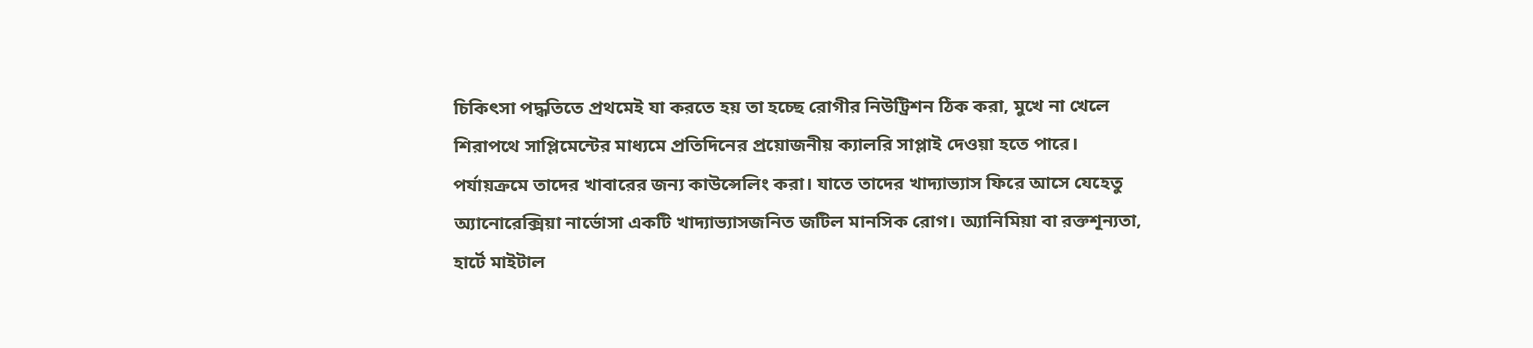চিকিৎসা পদ্ধতিতে প্রথমেই যা করতে হয় তা হচ্ছে রোগীর নিউট্রিশন ঠিক করা, মুখে না খেলে শিরাপথে সাপ্লিমেন্টের মাধ্যমে প্রতিদিনের প্রয়োজনীয় ক্যালরি সাপ্লাই দেওয়া হতে পারে।
পর্যায়ক্রমে তাদের খাবারের জন্য কাউন্সেলিং করা। যাতে তাদের খাদ্যাভ্যাস ফিরে আসে যেহেতু অ্যানোরেক্সিয়া নার্ভোসা একটি খাদ্যাভ্যাসজনিত জটিল মানসিক রোগ। অ্যানিমিয়া বা রক্তশূন্যতা, হার্টে মাইটাল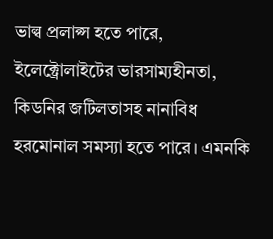ভাল্ব প্রলাপ্স হতে পারে, ইলেক্ট্রোলাইটের ভারসাম্যহীনতা, কিডনির জটিলতাসহ নানাবিধ হরমোনাল সমস্যা হতে পারে। এমনকি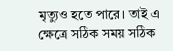মৃত্যুও হতে পারে। তাই এ ক্ষেত্রে সঠিক সময় সঠিক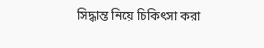সিদ্ধান্ত নিয়ে চিকিৎসা করা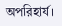অপরিহার্য।